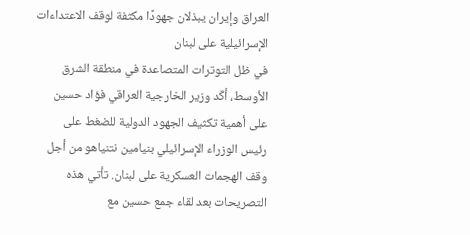العراق وإيران يبذلان جهودًا مكثفة لوقف الاعتداءات الإسرائيلية على لبنان
في ظل التوترات المتصاعدة في منطقة الشرق الأوسط، أكّد وزير الخارجية العراقي فؤاد حسين على أهمية تكثيف الجهود الدولية للضغط على رئيس الوزراء الإسرائيلي بنيامين نتنياهو من أجل وقف الهجمات العسكرية على لبنان. تأتي هذه التصريحات بعد لقاء جمع حسين مع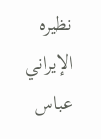نظيره الإيراني عباس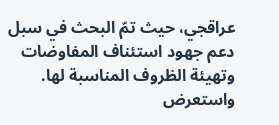عراقجي، حيث تمّ البحث في سبل دعم جهود استئناف المفاوضات وتهيئة الظروف المناسبة لها.
واستعرض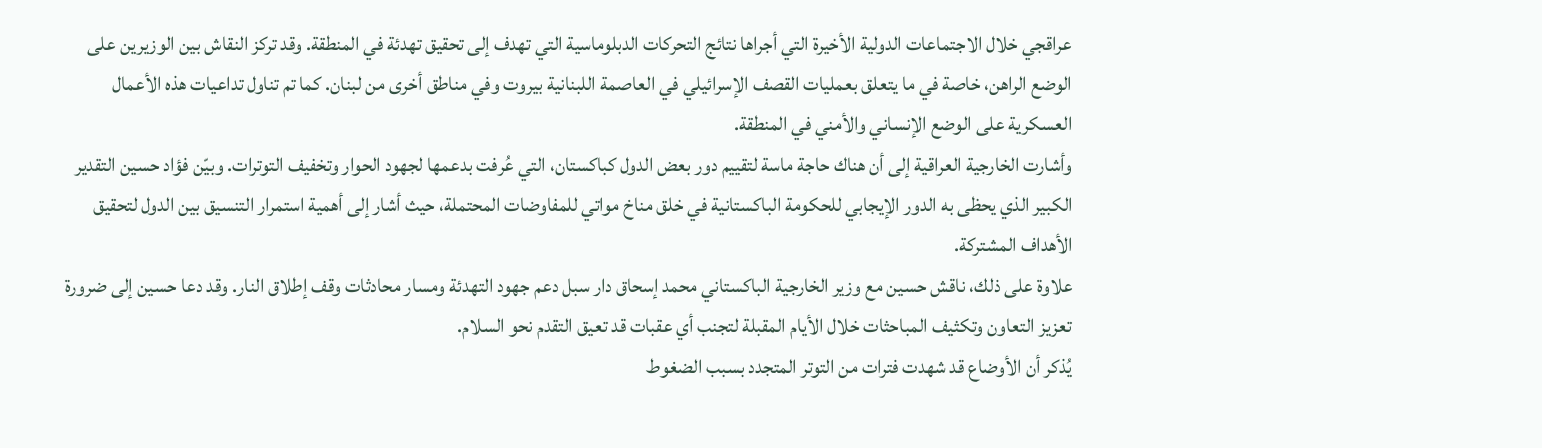عراقجي خلال الاجتماعات الدولية الأخيرة التي أجراها نتائج التحركات الدبلوماسية التي تهدف إلى تحقيق تهدئة في المنطقة. وقد تركز النقاش بين الوزيرين على الوضع الراهن، خاصة في ما يتعلق بعمليات القصف الإسرائيلي في العاصمة اللبنانية بيروت وفي مناطق أخرى من لبنان. كما تم تناول تداعيات هذه الأعمال العسكرية على الوضع الإنساني والأمني في المنطقة.
وأشارت الخارجية العراقية إلى أن هناك حاجة ماسة لتقييم دور بعض الدول كباكستان، التي عُرفت بدعمها لجهود الحوار وتخفيف التوترات. وبيّن فؤاد حسين التقدير الكبير الذي يحظى به الدور الإيجابي للحكومة الباكستانية في خلق مناخ مواتي للمفاوضات المحتملة، حيث أشار إلى أهمية استمرار التنسيق بين الدول لتحقيق الأهداف المشتركة.
علاوة على ذلك، ناقش حسين مع وزير الخارجية الباكستاني محمد إسحاق دار سبل دعم جهود التهدئة ومسار محادثات وقف إطلاق النار. وقد دعا حسين إلى ضرورة تعزيز التعاون وتكثيف المباحثات خلال الأيام المقبلة لتجنب أي عقبات قد تعيق التقدم نحو السلام.
يُذكر أن الأوضاع قد شهدت فترات من التوتر المتجدد بسبب الضغوط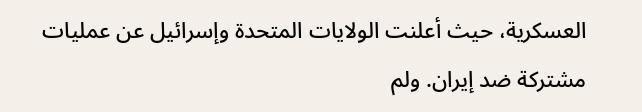العسكرية، حيث أعلنت الولايات المتحدة وإسرائيل عن عمليات مشتركة ضد إيران. ولم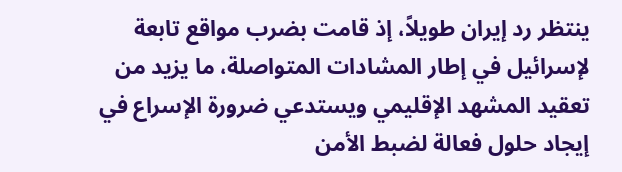ينتظر رد إيران طويلاً، إذ قامت بضرب مواقع تابعة لإسرائيل في إطار المشادات المتواصلة، ما يزيد من تعقيد المشهد الإقليمي ويستدعي ضرورة الإسراع في إيجاد حلول فعالة لضبط الأمن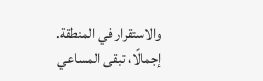والاستقرار في المنطقة.
إجمالًا، تبقى المساعي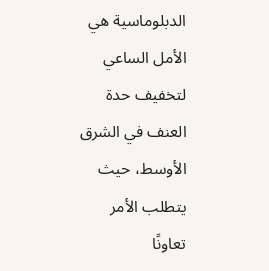الدبلوماسية هي الأمل الساعي لتخفيف حدة العنف في الشرق الأوسط، حيث يتطلب الأمر تعاونًا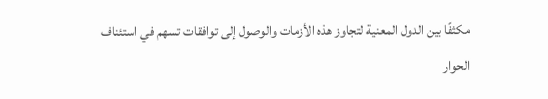مكثفًا بين الدول المعنية لتجاوز هذه الأزمات والوصول إلى توافقات تسهم في استئناف الحوار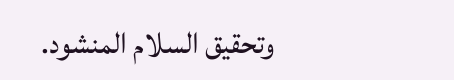وتحقيق السلام المنشود.